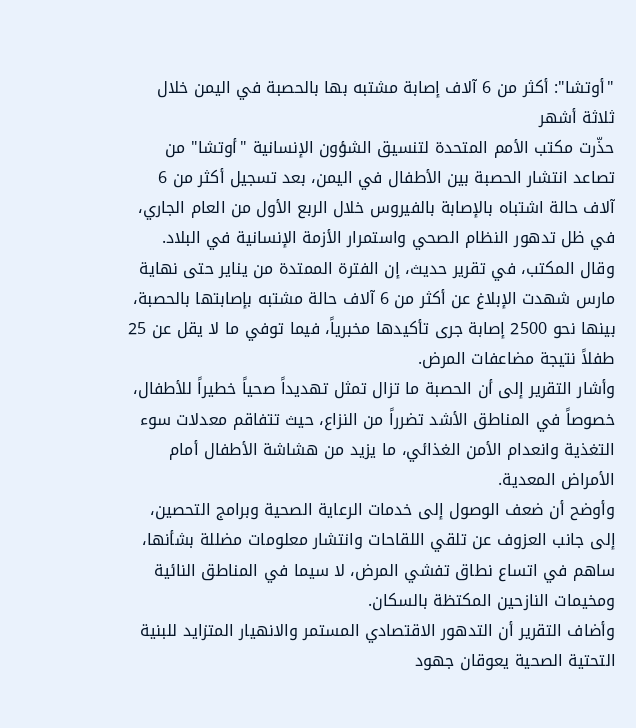"أوتشا": أكثر من 6 آلاف إصابة مشتبه بها بالحصبة في اليمن خلال ثلاثة أشهر
حذّرت مكتب الأمم المتحدة لتنسيق الشؤون الإنسانية "أوتشا" من تصاعد انتشار الحصبة بين الأطفال في اليمن، بعد تسجيل أكثر من 6 آلاف حالة اشتباه بالإصابة بالفيروس خلال الربع الأول من العام الجاري، في ظل تدهور النظام الصحي واستمرار الأزمة الإنسانية في البلاد.
وقال المكتب، في تقرير حديث، إن الفترة الممتدة من يناير حتى نهاية مارس شهدت الإبلاغ عن أكثر من 6 آلاف حالة مشتبه بإصابتها بالحصبة، بينها نحو 2500 إصابة جرى تأكيدها مخبرياً، فيما توفي ما لا يقل عن 25 طفلاً نتيجة مضاعفات المرض.
وأشار التقرير إلى أن الحصبة ما تزال تمثل تهديداً صحياً خطيراً للأطفال، خصوصاً في المناطق الأشد تضرراً من النزاع، حيث تتفاقم معدلات سوء التغذية وانعدام الأمن الغذائي، ما يزيد من هشاشة الأطفال أمام الأمراض المعدية.
وأوضح أن ضعف الوصول إلى خدمات الرعاية الصحية وبرامج التحصين، إلى جانب العزوف عن تلقي اللقاحات وانتشار معلومات مضللة بشأنها، ساهم في اتساع نطاق تفشي المرض، لا سيما في المناطق النائية ومخيمات النازحين المكتظة بالسكان.
وأضاف التقرير أن التدهور الاقتصادي المستمر والانهيار المتزايد للبنية التحتية الصحية يعوقان جهود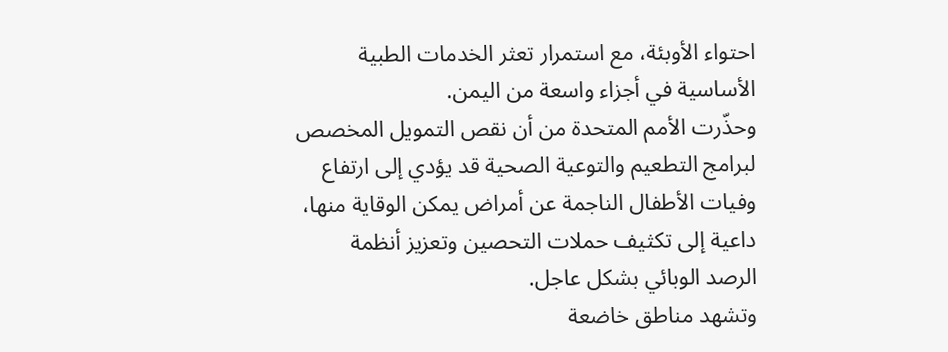احتواء الأوبئة، مع استمرار تعثر الخدمات الطبية الأساسية في أجزاء واسعة من اليمن.
وحذّرت الأمم المتحدة من أن نقص التمويل المخصص لبرامج التطعيم والتوعية الصحية قد يؤدي إلى ارتفاع وفيات الأطفال الناجمة عن أمراض يمكن الوقاية منها، داعية إلى تكثيف حملات التحصين وتعزيز أنظمة الرصد الوبائي بشكل عاجل.
وتشهد مناطق خاضعة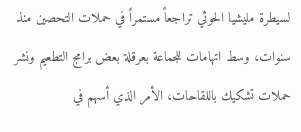لسيطرة مليشيا الحوثي تراجعاً مستمراً في حملات التحصين منذ سنوات، وسط اتهامات للجماعة بعرقلة بعض برامج التطعيم ونشر حملات تشكيك باللقاحات، الأمر الذي أسهم في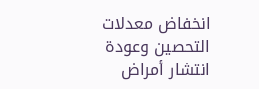انخفاض معدلات التحصين وعودة انتشار أمراض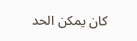كان يمكن الحد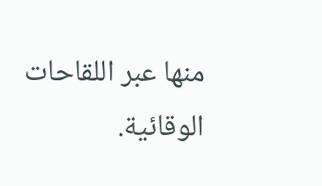منها عبر اللقاحات الوقائية.